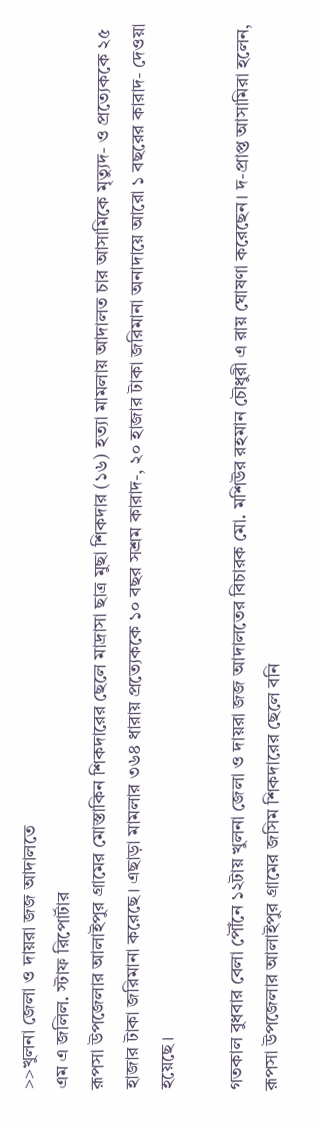>>খুলনা জেলা ও দায়রা জজ আদালতে
এম এ জলিল. স্টাফ রিপোর্টার
রূপসা উপজেলার আলাইপুর গ্রামের মোস্তাকিন শিকদারের ছেলে মাদ্রাসা ছাত্র মুছা শিকদার (১৬) হত্যা মামলায় আদালত চার আসামিকে মৃত্যুদ- ও প্রত্যেককে ২৫ হাজার টাকা জরিমানা করেছে। এছাড়া মামলার ৩৬৪ ধারায় প্রত্যেককে ১০ বছর সশ্রম কারাদ-, ২০ হাজার টাকা জরিমানা অনাদায়ে আরো ১ বছরের কারাদ- দেওয়া হয়েছে।

গতকাল বুধবার বেলা পৌঁনে ১২টায় খুলনা জেলা ও দায়রা জজ আদালতের বিচারক মো. মশিউর রহমান চৌধুরী এ রায় ঘোষণা করেছেন। দ-প্রাপ্ত আসামিরা হলেন, রূপসা উপজেলার আলাইপুর গ্রামের জসিম শিকদারের ছেলে বনি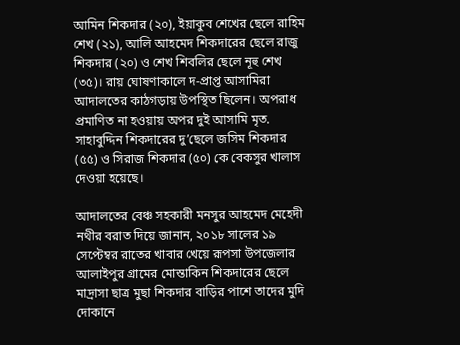আমিন শিকদার (২০), ইয়াকুব শেখের ছেলে রাহিম শেখ (২১), আলি আহমেদ শিকদারের ছেলে রাজু শিকদার (২০) ও শেখ শিবলির ছেলে নূহু শেখ (৩৫)। রায় ঘোষণাকালে দ-প্রাপ্ত আসামিরা আদালতের কাঠগড়ায় উপস্থিত ছিলেন। অপরাধ প্রমাণিত না হওয়ায় অপর দুই আসামি মৃত. সাহাবুদ্দিন শিকদারের দু’ছেলে জসিম শিকদার (৫৫) ও সিরাজ শিকদার (৫০) কে বেকসুর খালাস দেওয়া হয়েছে।

আদালতের বেঞ্চ সহকারী মনসুর আহমেদ মেহেদী নথীর বরাত দিয়ে জানান, ২০১৮ সালের ১৯ সেপ্টেম্বর রাতের খাবার খেয়ে রূপসা উপজেলার আলাইপুর গ্রামের মোস্তাকিন শিকদারের ছেলে মাদ্রাসা ছাত্র মুছা শিকদার বাড়ির পাশে তাদের মুদি দোকানে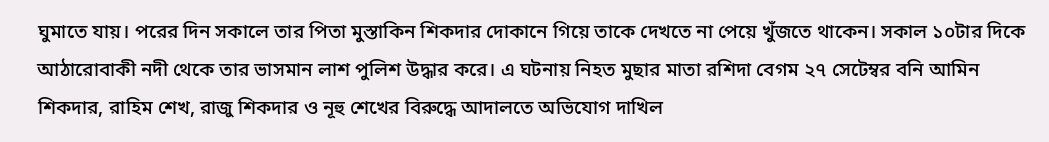ঘুমাতে যায়। পরের দিন সকালে তার পিতা মুস্তাকিন শিকদার দোকানে গিয়ে তাকে দেখতে না পেয়ে খুঁজতে থাকেন। সকাল ১০টার দিকে আঠারোবাকী নদী থেকে তার ভাসমান লাশ পুলিশ উদ্ধার করে। এ ঘটনায় নিহত মুছার মাতা রশিদা বেগম ২৭ সেটেম্বর বনি আমিন শিকদার, রাহিম শেখ, রাজু শিকদার ও নূহু শেখের বিরুদ্ধে আদালতে অভিযোগ দাখিল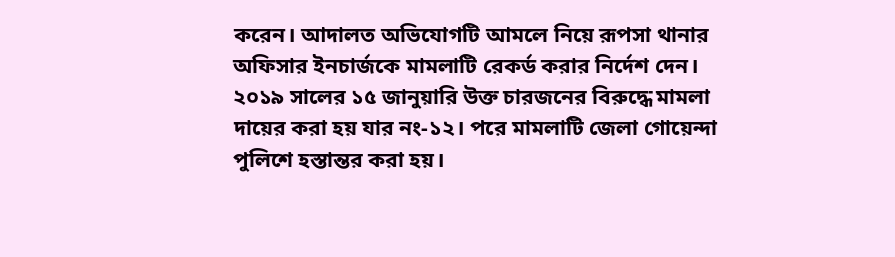করেন। আদালত অভিযোগটি আমলে নিয়ে রূপসা থানার অফিসার ইনচার্জকে মামলাটি রেকর্ড করার নির্দেশ দেন। ২০১৯ সালের ১৫ জানুয়ারি উক্ত চারজনের বিরুদ্ধে মামলা দায়ের করা হয় যার নং-১২। পরে মামলাটি জেলা গোয়েন্দা পুলিশে হস্তান্তর করা হয়।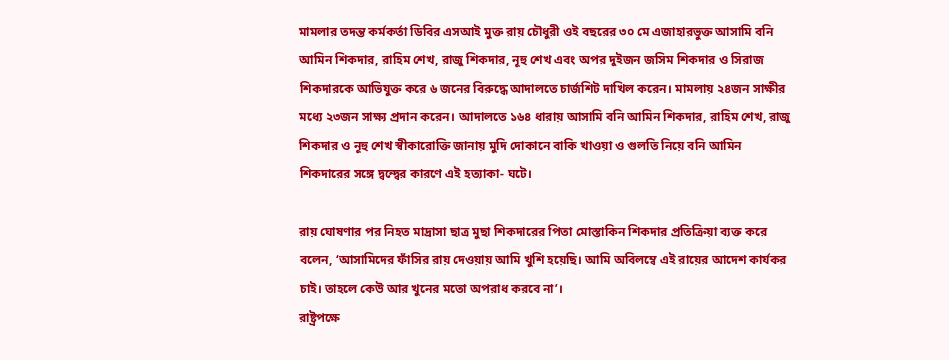মামলার তদন্ত কর্মকর্তা ডিবির এসআই মুক্ত রায় চৌধুরী ওই বছরের ৩০ মে এজাহারভুক্ত আসামি বনি আমিন শিকদার, রাহিম শেখ, রাজু শিকদার, নূহু শেখ এবং অপর দুইজন জসিম শিকদার ও সিরাজ শিকদারকে আভিযুক্ত করে ৬ জনের বিরুদ্ধে আদালতে চার্জশিট দাখিল করেন। মামলায় ২৪জন সাক্ষীর মধ্যে ২৩জন সাক্ষ্য প্রদান করেন। আদালতে ১৬৪ ধারায় আসামি বনি আমিন শিকদার, রাহিম শেখ, রাজু শিকদার ও নূহু শেখ স্বীকারোক্তি জানায় মুদি দোকানে বাকি খাওয়া ও গুলতি নিয়ে বনি আমিন শিকদারের সঙ্গে দ্বন্দ্বের কারণে এই হত্যাকা- ঘটে।

রায় ঘোষণার পর নিহত মাদ্রাসা ছাত্র মুছা শিকদারের পিতা মোস্তাকিন শিকদার প্রতিক্রিয়া ব্যক্ত করে বলেন, ‘আসামিদের ফাঁসির রায় দেওয়ায় আমি খুশি হয়েছি। আমি অবিলম্বে এই রায়ের আদেশ কার্যকর চাই। তাহলে কেউ আর খুনের মতো অপরাধ করবে না’।
রাষ্ট্রপক্ষে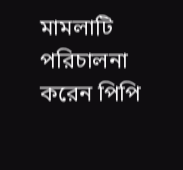মামলাটি পরিচালনা করেন পিপি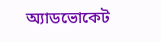অ্যাডভোকেট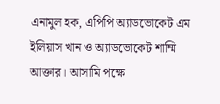এনামুল হক, এপিপি অ্যাডভোকেট এম ইলিয়াস খান ও অ্যাডভোকেট শাম্মি আক্তার। আসামি পক্ষে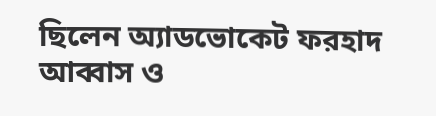ছিলেন অ্যাডভোকেট ফরহাদ আব্বাস ও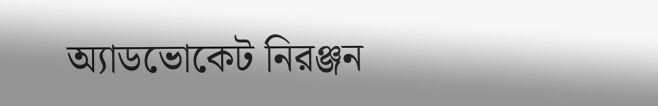অ্যাডভোকেট নিরঞ্জন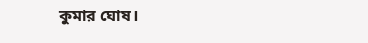কুমার ঘোষ।